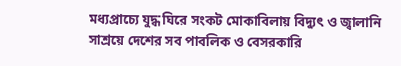মধ্যপ্রাচ্যে যুদ্ধ ঘিরে সংকট মোকাবিলায় বিদ্যুৎ ও জ্বালানি সাশ্রয়ে দেশের সব পাবলিক ও বেসরকারি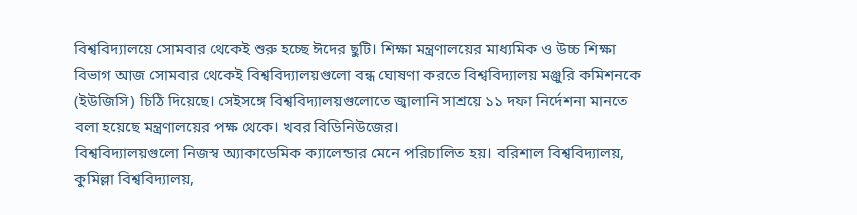বিশ্ববিদ্যালয়ে সোমবার থেকেই শুরু হচ্ছে ঈদের ছুটি। শিক্ষা মন্ত্রণালয়ের মাধ্যমিক ও উচ্চ শিক্ষা বিভাগ আজ সোমবার থেকেই বিশ্ববিদ্যালয়গুলো বন্ধ ঘোষণা করতে বিশ্ববিদ্যালয় মঞ্জুরি কমিশনকে (ইউজিসি) চিঠি দিয়েছে। সেইসঙ্গে বিশ্ববিদ্যালয়গুলোতে জ্বালানি সাশ্রয়ে ১১ দফা নির্দেশনা মানতে বলা হয়েছে মন্ত্রণালয়ের পক্ষ থেকে। খবর বিডিনিউজের।
বিশ্ববিদ্যালয়গুলো নিজস্ব অ্যাকাডেমিক ক্যালেন্ডার মেনে পরিচালিত হয়। বরিশাল বিশ্ববিদ্যালয়, কুমিল্লা বিশ্ববিদ্যালয়,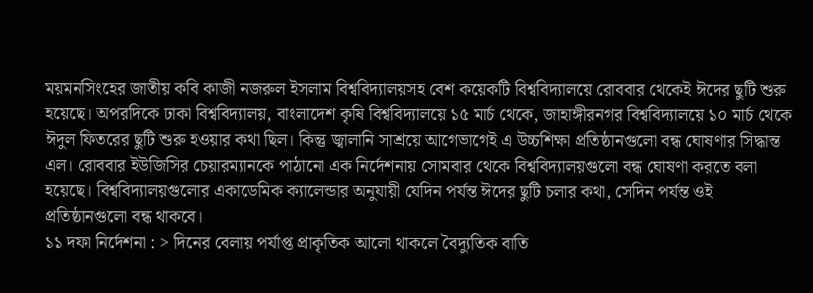ময়মনসিংহের জাতীয় কবি কাজী নজরুল ইসলাম বিশ্ববিদ্যালয়সহ বেশ কয়েকটি বিশ্ববিদ্যালয়ে রোববার থেকেই ঈদের ছুটি শুরু হয়েছে। অপরদিকে ঢাকা বিশ্ববিদ্যালয়, বাংলাদেশ কৃষি বিশ্ববিদ্যালয়ে ১৫ মার্চ থেকে, জাহাঙ্গীরনগর বিশ্ববিদ্যালয়ে ১০ মার্চ থেকে ঈদুল ফিতরের ছুটি শুরু হওয়ার কথা ছিল। কিন্তু জ্বালানি সাশ্রয়ে আগেভাগেই এ উচ্চশিক্ষা প্রতিষ্ঠানগুলো বন্ধ ঘোষণার সিদ্ধান্ত এল। রোববার ইউজিসির চেয়ারম্যানকে পাঠানো এক নির্দেশনায় সোমবার থেকে বিশ্ববিদ্যালয়গুলো বন্ধ ঘোষণা করতে বলা হয়েছে। বিশ্ববিদ্যালয়গুলোর একাডেমিক ক্যালেন্ডার অনুযায়ী যেদিন পর্যন্ত ঈদের ছুটি চলার কথা, সেদিন পর্যন্ত ওই প্রতিষ্ঠানগুলো বন্ধ থাকবে।
১১ দফা নির্দেশনা : > দিনের বেলায় পর্যাপ্ত প্রাকৃতিক আলো থাকলে বৈদ্যুতিক বাতি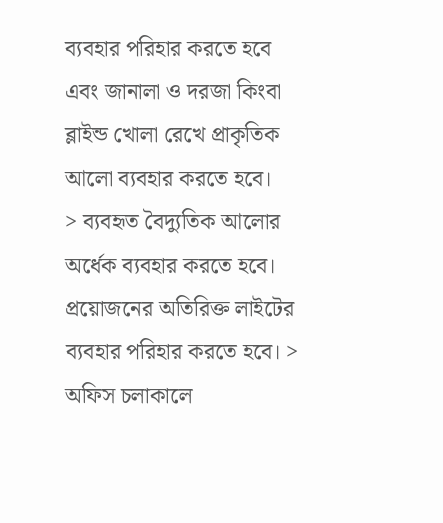ব্যবহার পরিহার করতে হবে এবং জানালা ও দরজা কিংবা ব্লাইন্ড খোলা রেখে প্রাকৃতিক আলো ব্যবহার করতে হবে।
> ব্যবহৃত বৈদ্যুতিক আলোর অর্ধেক ব্যবহার করতে হবে। প্রয়োজনের অতিরিক্ত লাইটের ব্যবহার পরিহার করতে হবে। > অফিস চলাকালে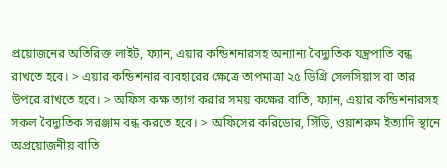প্রয়োজনের অতিরিক্ত লাইট, ফ্যান, এয়ার কন্ডিশনারসহ অন্যান্য বৈদ্যুতিক যন্ত্রপাতি বন্ধ রাখতে হবে। > এয়ার কন্ডিশনার ব্যবহারের ক্ষেত্রে তাপমাত্রা ২৫ ডিগ্রি সেলসিয়াস বা তার উপরে রাখতে হবে। > অফিস কক্ষ ত্যাগ করার সময় কক্ষের বাতি, ফ্যান, এয়ার কন্ডিশনারসহ সকল বৈদ্যুতিক সরঞ্জাম বন্ধ করতে হবে। > অফিসের করিডোর, সিঁড়ি, ওয়াশরুম ইত্যাদি স্থানে অপ্রয়োজনীয় বাতি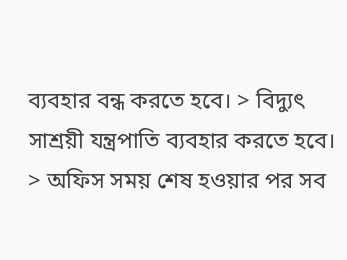ব্যবহার বন্ধ করতে হবে। > বিদ্যুৎ সাশ্রয়ী যন্ত্রপাতি ব্যবহার করতে হবে। > অফিস সময় শেষ হওয়ার পর সব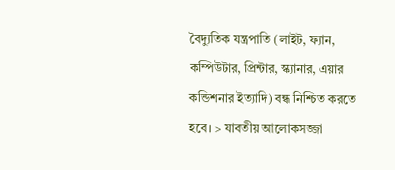বৈদ্যুতিক যন্ত্রপাতি (লাইট, ফ্যান, কম্পিউটার, প্রিন্টার, স্ক্যানার, এয়ার কন্ডিশনার ইত্যাদি) বন্ধ নিশ্চিত করতে হবে। > যাবতীয় আলোকসজ্জা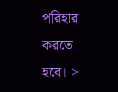পরিহার করতে হবে। >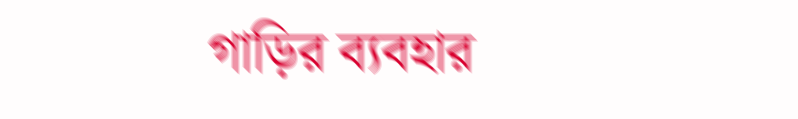গাড়ির ব্যবহার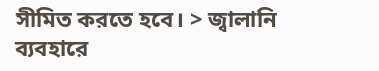সীমিত করতে হবে। > জ্বালানি ব্যবহারে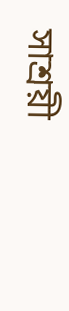সাশ্রয়ী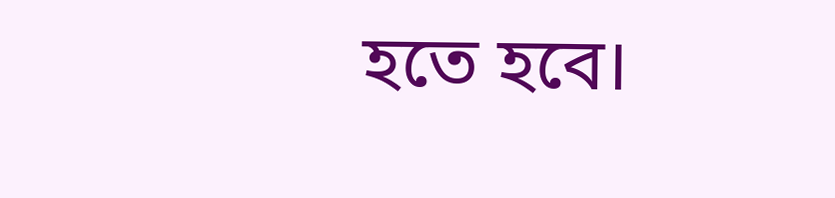হতে হবে।